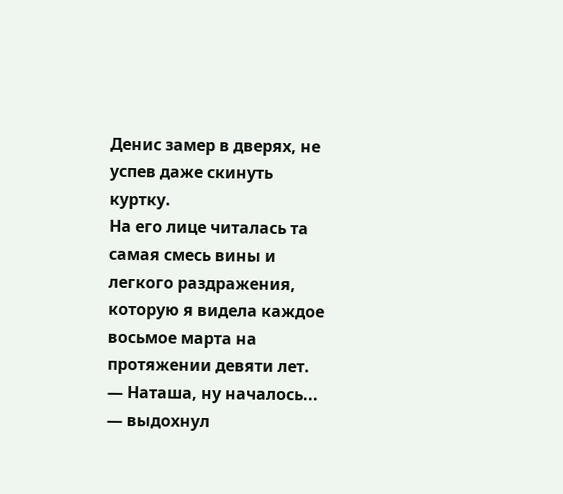Денис замер в дверях, не успев даже скинуть куртку.
На его лице читалась та самая смесь вины и легкого раздражения, которую я видела каждое восьмое марта на протяжении девяти лет.
— Наташа, ну началось... — выдохнул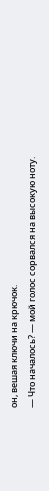он, вешая ключи на крючок.
— Что началось? — мой голос сорвался на высокую ноту.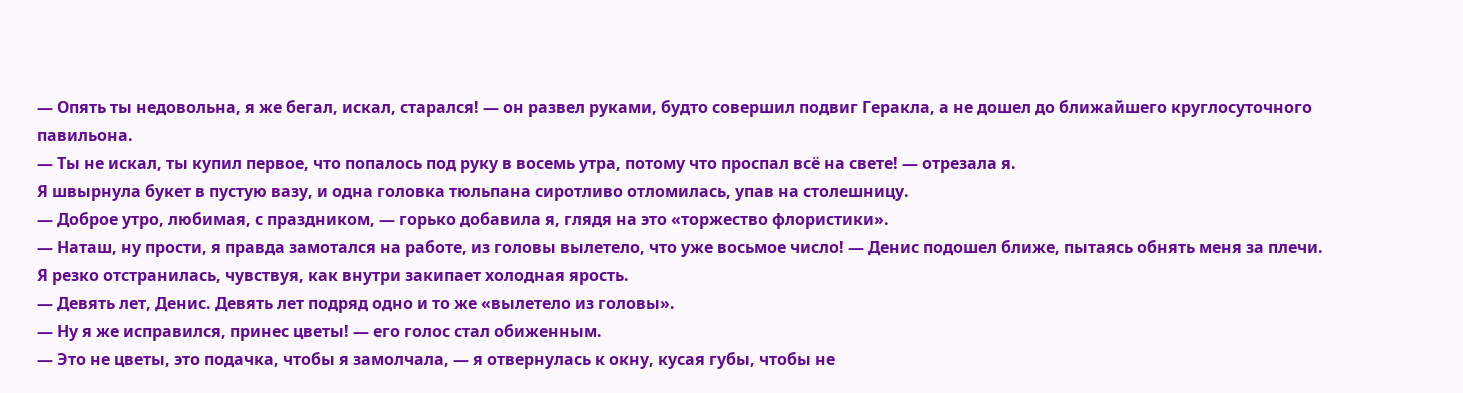— Опять ты недовольна, я же бегал, искал, старался! — он развел руками, будто совершил подвиг Геракла, а не дошел до ближайшего круглосуточного павильона.
— Ты не искал, ты купил первое, что попалось под руку в восемь утра, потому что проспал всё на свете! — отрезала я.
Я швырнула букет в пустую вазу, и одна головка тюльпана сиротливо отломилась, упав на столешницу.
— Доброе утро, любимая, с праздником, — горько добавила я, глядя на это «торжество флористики».
— Наташ, ну прости, я правда замотался на работе, из головы вылетело, что уже восьмое число! — Денис подошел ближе, пытаясь обнять меня за плечи.
Я резко отстранилась, чувствуя, как внутри закипает холодная ярость.
— Девять лет, Денис. Девять лет подряд одно и то же «вылетело из головы».
— Ну я же исправился, принес цветы! — его голос стал обиженным.
— Это не цветы, это подачка, чтобы я замолчала, — я отвернулась к окну, кусая губы, чтобы не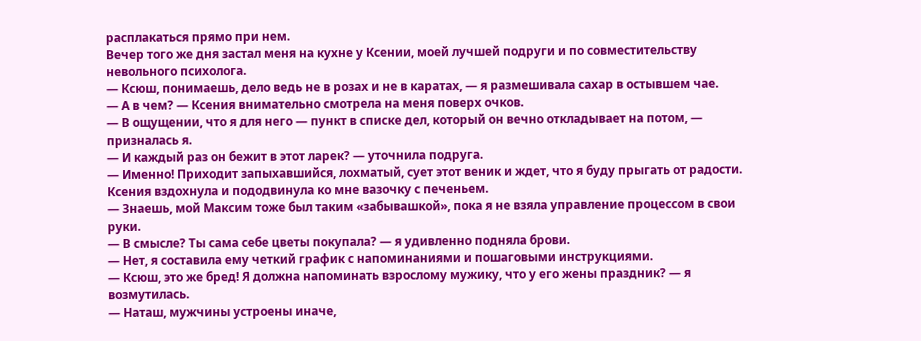расплакаться прямо при нем.
Вечер того же дня застал меня на кухне у Ксении, моей лучшей подруги и по совместительству невольного психолога.
— Ксюш, понимаешь, дело ведь не в розах и не в каратах, — я размешивала сахар в остывшем чае.
— А в чем? — Ксения внимательно смотрела на меня поверх очков.
— В ощущении, что я для него — пункт в списке дел, который он вечно откладывает на потом, — призналась я.
— И каждый раз он бежит в этот ларек? — уточнила подруга.
— Именно! Приходит запыхавшийся, лохматый, сует этот веник и ждет, что я буду прыгать от радости.
Ксения вздохнула и пододвинула ко мне вазочку с печеньем.
— Знаешь, мой Максим тоже был таким «забывашкой», пока я не взяла управление процессом в свои руки.
— В смысле? Ты сама себе цветы покупала? — я удивленно подняла брови.
— Нет, я составила ему четкий график с напоминаниями и пошаговыми инструкциями.
— Ксюш, это же бред! Я должна напоминать взрослому мужику, что у его жены праздник? — я возмутилась.
— Наташ, мужчины устроены иначе,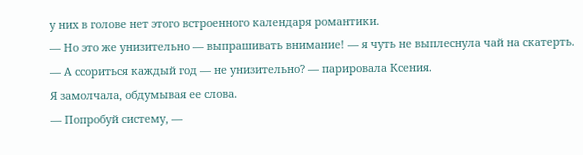у них в голове нет этого встроенного календаря романтики.
— Но это же унизительно — выпрашивать внимание! — я чуть не выплеснула чай на скатерть.
— А ссориться каждый год — не унизительно? — парировала Ксения.
Я замолчала, обдумывая ее слова.
— Попробуй систему, —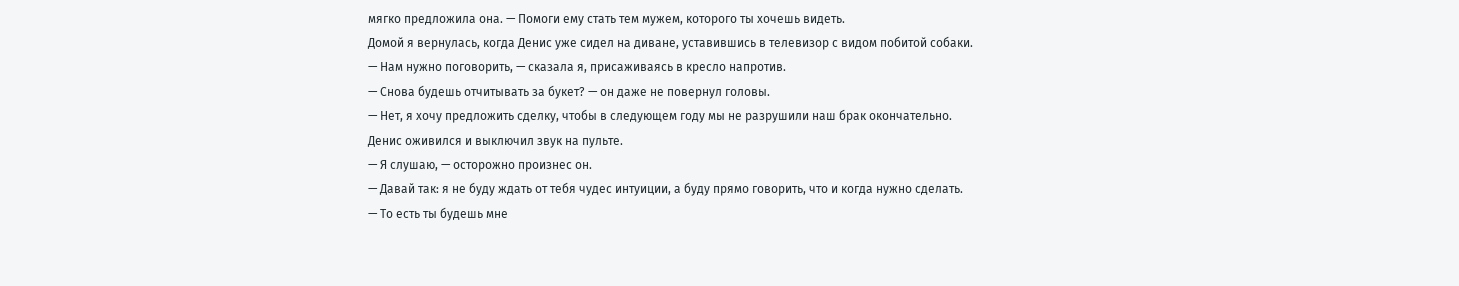мягко предложила она. — Помоги ему стать тем мужем, которого ты хочешь видеть.
Домой я вернулась, когда Денис уже сидел на диване, уставившись в телевизор с видом побитой собаки.
— Нам нужно поговорить, — сказала я, присаживаясь в кресло напротив.
— Снова будешь отчитывать за букет? — он даже не повернул головы.
— Нет, я хочу предложить сделку, чтобы в следующем году мы не разрушили наш брак окончательно.
Денис оживился и выключил звук на пульте.
— Я слушаю, — осторожно произнес он.
— Давай так: я не буду ждать от тебя чудес интуиции, а буду прямо говорить, что и когда нужно сделать.
— То есть ты будешь мне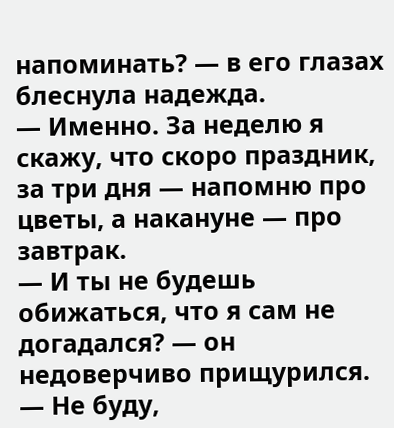напоминать? — в его глазах блеснула надежда.
— Именно. За неделю я скажу, что скоро праздник, за три дня — напомню про цветы, а накануне — про завтрак.
— И ты не будешь обижаться, что я сам не догадался? — он недоверчиво прищурился.
— Не буду,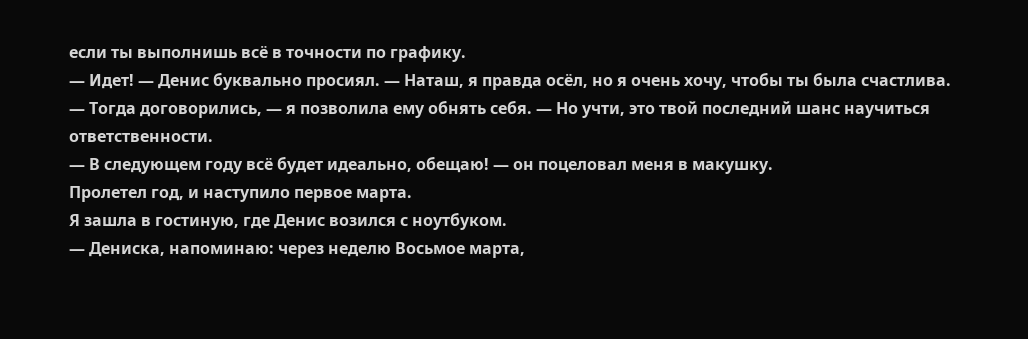если ты выполнишь всё в точности по графику.
— Идет! — Денис буквально просиял. — Наташ, я правда осёл, но я очень хочу, чтобы ты была счастлива.
— Тогда договорились, — я позволила ему обнять себя. — Но учти, это твой последний шанс научиться ответственности.
— В следующем году всё будет идеально, обещаю! — он поцеловал меня в макушку.
Пролетел год, и наступило первое марта.
Я зашла в гостиную, где Денис возился с ноутбуком.
— Дениска, напоминаю: через неделю Восьмое марта,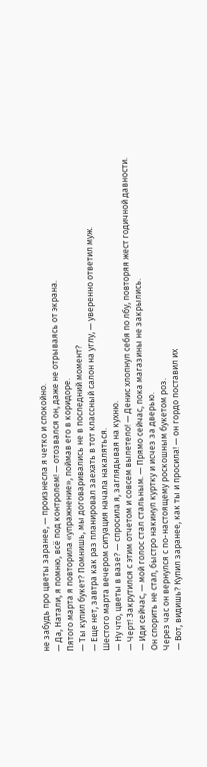не забудь про цветы заранее, — произнесла я четко и спокойно.
— Да, Натали, я помню, всё под контролем! — отозвался он, даже не отрываясь от экрана.
Пятого марта я повторила «упражнение», поймав его в коридоре.
— Ты купил букет? Помнишь, мы договаривались не в последний момент?
— Еще нет, завтра как раз планировал заехать в тот классный салон на углу, — уверенно ответил муж.
Шестого марта вечером ситуация начала накаляться.
— Ну что, цветы в вазе? — спросила я, заглядывая на кухню.
— Черт! Закрутился с этим отчетом и совсем вылетело! — Денис хлопнул себя по лбу, повторяя жест годичной давности.
— Иди сейчас, — мой голос стал стальным. — Прямо сейчас, пока магазины не закрылись.
Он спорить не стал, быстро накинул куртку и исчез за дверью.
Через час он вернулся с по-настоящему роскошным букетом роз.
— Вот, видишь? Купил заранее, как ты и просила! — он гордо поставил их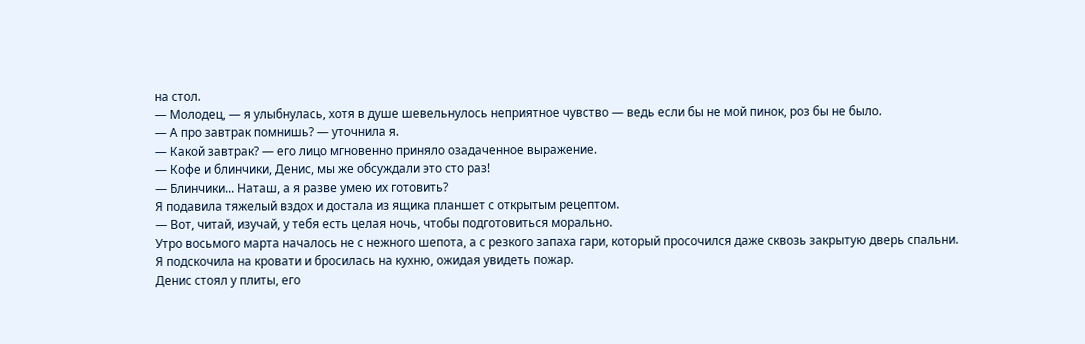на стол.
— Молодец, — я улыбнулась, хотя в душе шевельнулось неприятное чувство — ведь если бы не мой пинок, роз бы не было.
— А про завтрак помнишь? — уточнила я.
— Какой завтрак? — его лицо мгновенно приняло озадаченное выражение.
— Кофе и блинчики, Денис, мы же обсуждали это сто раз!
— Блинчики... Наташ, а я разве умею их готовить?
Я подавила тяжелый вздох и достала из ящика планшет с открытым рецептом.
— Вот, читай, изучай, у тебя есть целая ночь, чтобы подготовиться морально.
Утро восьмого марта началось не с нежного шепота, а с резкого запаха гари, который просочился даже сквозь закрытую дверь спальни.
Я подскочила на кровати и бросилась на кухню, ожидая увидеть пожар.
Денис стоял у плиты, его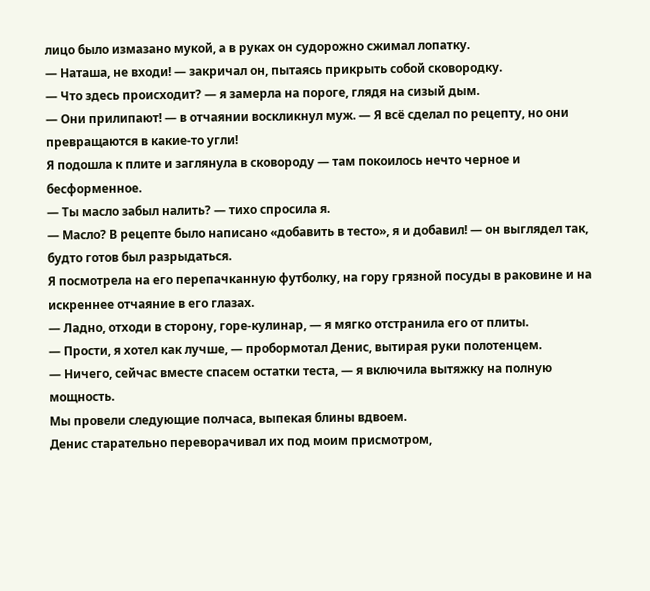лицо было измазано мукой, а в руках он судорожно сжимал лопатку.
— Наташа, не входи! — закричал он, пытаясь прикрыть собой сковородку.
— Что здесь происходит? — я замерла на пороге, глядя на сизый дым.
— Они прилипают! — в отчаянии воскликнул муж. — Я всё сделал по рецепту, но они превращаются в какие-то угли!
Я подошла к плите и заглянула в сковороду — там покоилось нечто черное и бесформенное.
— Ты масло забыл налить? — тихо спросила я.
— Масло? В рецепте было написано «добавить в тесто», я и добавил! — он выглядел так, будто готов был разрыдаться.
Я посмотрела на его перепачканную футболку, на гору грязной посуды в раковине и на искреннее отчаяние в его глазах.
— Ладно, отходи в сторону, горе-кулинар, — я мягко отстранила его от плиты.
— Прости, я хотел как лучше, — пробормотал Денис, вытирая руки полотенцем.
— Ничего, сейчас вместе спасем остатки теста, — я включила вытяжку на полную мощность.
Мы провели следующие полчаса, выпекая блины вдвоем.
Денис старательно переворачивал их под моим присмотром,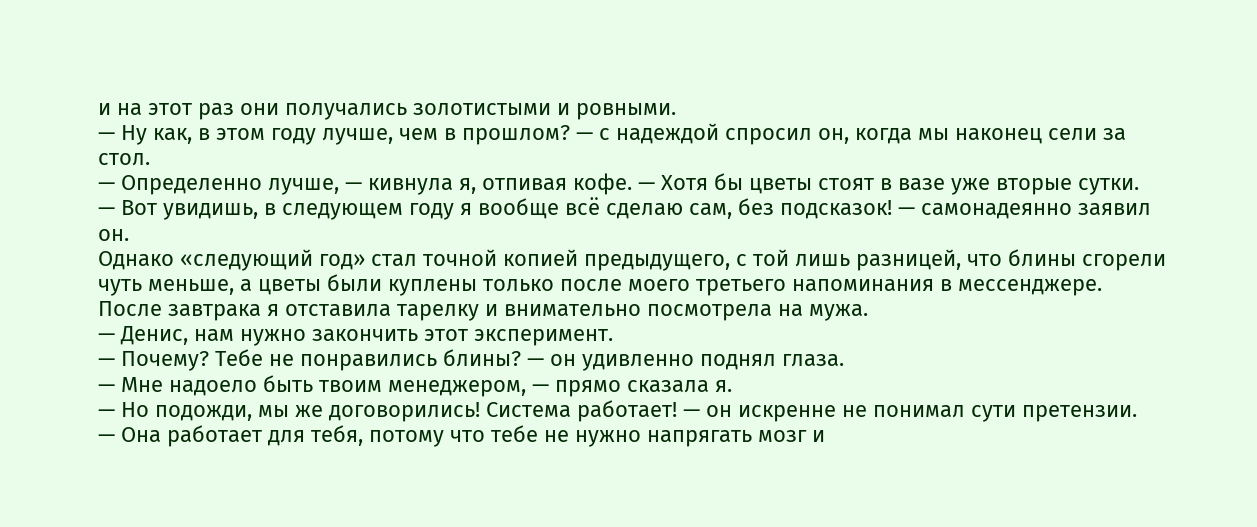и на этот раз они получались золотистыми и ровными.
— Ну как, в этом году лучше, чем в прошлом? — с надеждой спросил он, когда мы наконец сели за стол.
— Определенно лучше, — кивнула я, отпивая кофе. — Хотя бы цветы стоят в вазе уже вторые сутки.
— Вот увидишь, в следующем году я вообще всё сделаю сам, без подсказок! — самонадеянно заявил он.
Однако «следующий год» стал точной копией предыдущего, с той лишь разницей, что блины сгорели чуть меньше, а цветы были куплены только после моего третьего напоминания в мессенджере.
После завтрака я отставила тарелку и внимательно посмотрела на мужа.
— Денис, нам нужно закончить этот эксперимент.
— Почему? Тебе не понравились блины? — он удивленно поднял глаза.
— Мне надоело быть твоим менеджером, — прямо сказала я.
— Но подожди, мы же договорились! Система работает! — он искренне не понимал сути претензии.
— Она работает для тебя, потому что тебе не нужно напрягать мозг и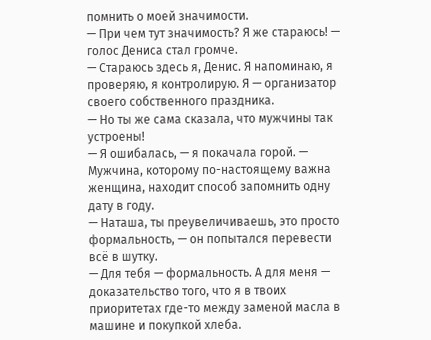помнить о моей значимости.
— При чем тут значимость? Я же стараюсь! — голос Дениса стал громче.
— Стараюсь здесь я, Денис. Я напоминаю, я проверяю, я контролирую. Я — организатор своего собственного праздника.
— Но ты же сама сказала, что мужчины так устроены!
— Я ошибалась, — я покачала горой. — Мужчина, которому по-настоящему важна женщина, находит способ запомнить одну дату в году.
— Наташа, ты преувеличиваешь, это просто формальность, — он попытался перевести всё в шутку.
— Для тебя — формальность. А для меня — доказательство того, что я в твоих приоритетах где-то между заменой масла в машине и покупкой хлеба.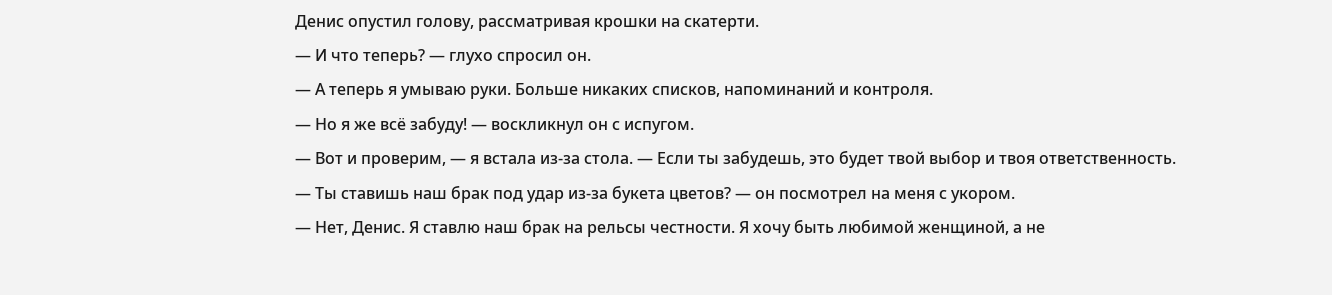Денис опустил голову, рассматривая крошки на скатерти.
— И что теперь? — глухо спросил он.
— А теперь я умываю руки. Больше никаких списков, напоминаний и контроля.
— Но я же всё забуду! — воскликнул он с испугом.
— Вот и проверим, — я встала из-за стола. — Если ты забудешь, это будет твой выбор и твоя ответственность.
— Ты ставишь наш брак под удар из-за букета цветов? — он посмотрел на меня с укором.
— Нет, Денис. Я ставлю наш брак на рельсы честности. Я хочу быть любимой женщиной, а не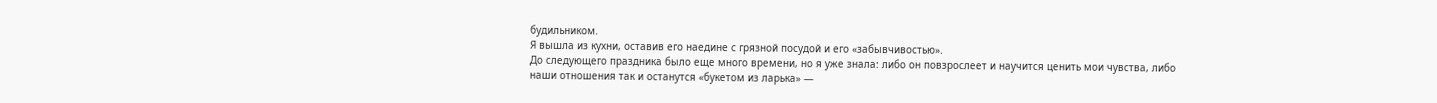будильником.
Я вышла из кухни, оставив его наедине с грязной посудой и его «забывчивостью».
До следующего праздника было еще много времени, но я уже знала: либо он повзрослеет и научится ценить мои чувства, либо наши отношения так и останутся «букетом из ларька» —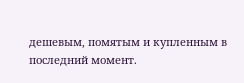дешевым, помятым и купленным в последний момент.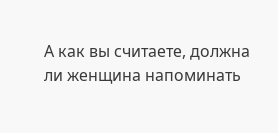А как вы считаете, должна ли женщина напоминать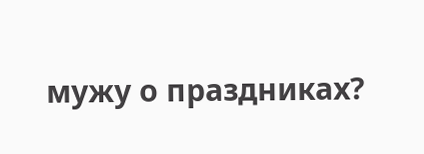мужу о праздниках?